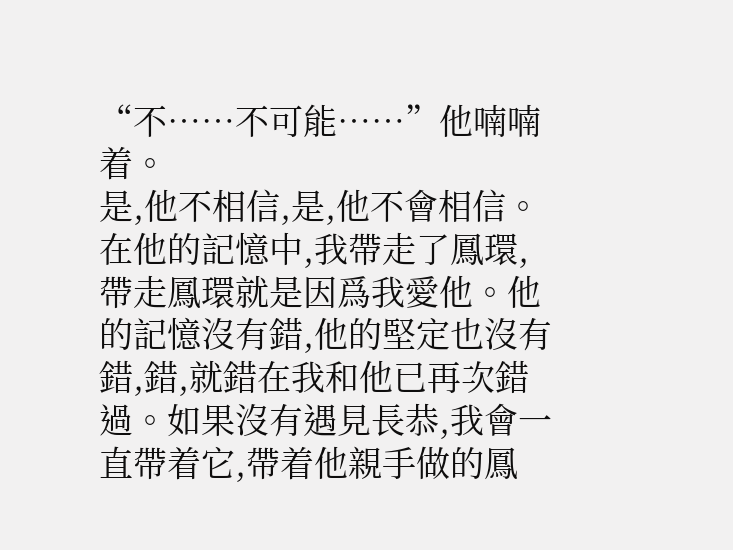“不……不可能……”他喃喃着。
是,他不相信,是,他不會相信。在他的記憶中,我帶走了鳳環,帶走鳳環就是因爲我愛他。他的記憶沒有錯,他的堅定也沒有錯,錯,就錯在我和他已再次錯過。如果沒有遇見長恭,我會一直帶着它,帶着他親手做的鳳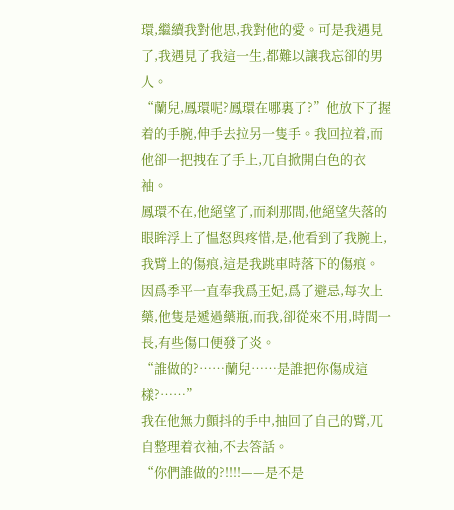環,繼續我對他思,我對他的愛。可是我遇見了,我遇見了我這一生,都難以讓我忘卻的男人。
“蘭兒,鳳環呢?鳳環在哪裏了?”他放下了握着的手腕,伸手去拉另一隻手。我回拉着,而他卻一把拽在了手上,兀自掀開白色的衣袖。
鳳環不在,他絕望了,而刹那間,他絕望失落的眼眸浮上了愠怒與疼惜,是,他看到了我腕上,我臂上的傷痕,這是我跳車時落下的傷痕。因爲季平一直奉我爲王妃,爲了避忌,每次上藥,他隻是遞過藥瓶,而我,卻從來不用,時間一長,有些傷口便發了炎。
“誰做的?……蘭兒……是誰把你傷成這樣?……”
我在他無力顫抖的手中,抽回了自己的臂,兀自整理着衣袖,不去答話。
“你們誰做的?!!!!——是不是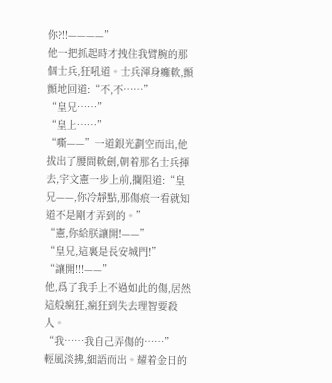你?!!————”
他一把抓起時才拽住我臂腕的那個士兵,狂吼道。士兵渾身癱軟,顫顫地回道:“不,不……”
“皇兄……”
“皇上……”
“嘶——”一道銀光劃空而出,他拔出了腰間軟劍,朝着那名士兵揮去,宇文憲一步上前,攔阻道:“皇兄——,你冷靜點,那傷痕一看就知道不是剛才弄到的。”
“憲,你給朕讓開!——”
“皇兄,這裏是長安城門!”
“讓開!!!——”
他,爲了我手上不過如此的傷,居然這般瘋狂,瘋狂到失去理智要殺人。
“我……我自己弄傷的……”
輕風淡拂,細語而出。耀着金日的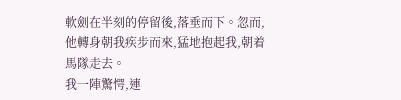軟劍在半刻的停留後,落垂而下。忽而,他轉身朝我疾步而來,猛地抱起我,朝着馬隊走去。
我一陣驚愕,連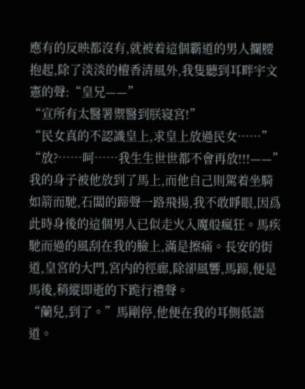應有的反映都沒有,就被着這個霸道的男人攔腰抱起,除了淡淡的檀香清風外,我隻聽到耳畔宇文憲的聲:“皇兄——”
“宣所有太醫署禦醫到朕寝宮!”
“民女真的不認識皇上,求皇上放過民女……”
“放?……呵……我生生世世都不會再放!!!——”
我的身子被他放到了馬上,而他自己則駕着坐騎如箭而馳,石闆的蹄聲一路飛揚,我不敢睜眼,因爲此時身後的這個男人已似走火入魔般瘋狂。馬疾馳而過的風刮在我的臉上,滿是擦痛。長安的街道,皇宮的大門,宮内的徑廊,除卻風響,馬蹄,便是馬後,稍縱即逝的下跪行禮聲。
“蘭兒,到了。”馬剛停,他便在我的耳側低語道。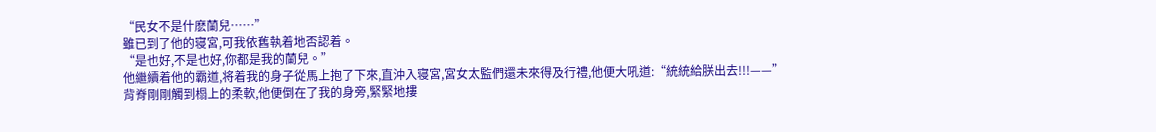“民女不是什麽蘭兒……”
雖已到了他的寝宮,可我依舊執着地否認着。
“是也好,不是也好,你都是我的蘭兒。”
他繼續着他的霸道,将着我的身子從馬上抱了下來,直沖入寝宮,宮女太監們還未來得及行禮,他便大吼道:“統統給朕出去!!!——”
背脊剛剛觸到榻上的柔軟,他便倒在了我的身旁,緊緊地摟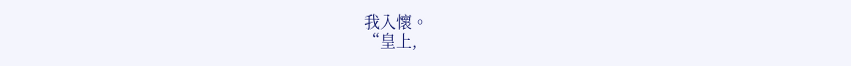我入懷。
“皇上,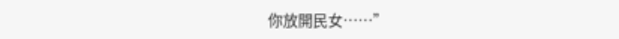你放開民女……”